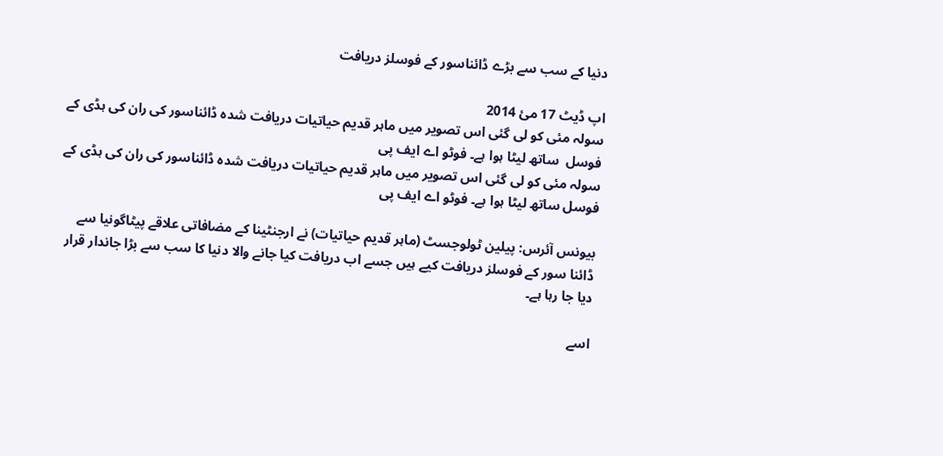دنیا کے سب سے بڑے ڈائناسور کے فوسلز دریافت

اپ ڈیٹ 17 مئ 2014
سولہ مئی کو لی گئی اس تصویر میں ماہر قدیم حیاتیات دریافت شدہ ڈائناسور کی ران کی ہڈی کے فوسل  ساتھ لیٹا ہوا ہے۔ فوٹو اے ایف پی
سولہ مئی کو لی گئی اس تصویر میں ماہر قدیم حیاتیات دریافت شدہ ڈائناسور کی ران کی ہڈی کے فوسل ساتھ لیٹا ہوا ہے۔ فوٹو اے ایف پی

بیونس آئرس: پیلین ٹولوجسٹ (ماہر قدیم حیاتیات) نے ارجنٹینا کے مضافاتی علاقے پیٹاگونیا سے ڈائنا سور کے فوسلز دریافت کیے ہیں جسے اب دریافت کیا جانے والا دنیا کا سب سے بڑا جاندار قرار دیا جا رہا ہے۔

اسے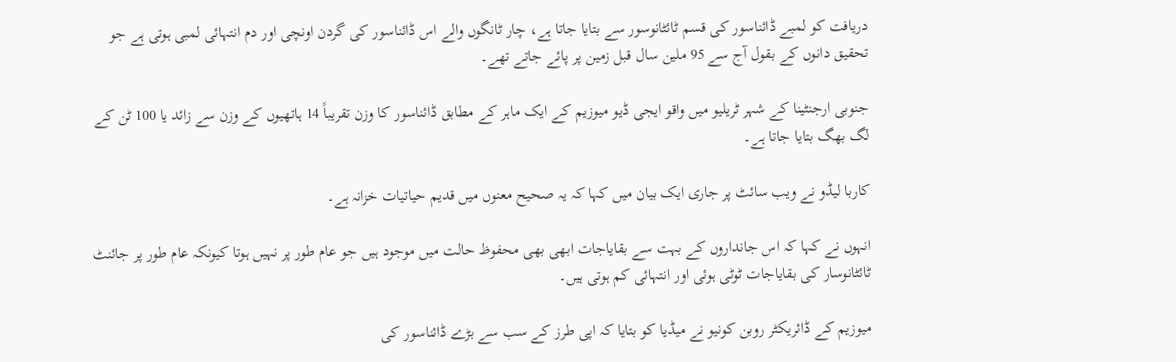دریافت کو لمبے ڈائناسور کی قسم ٹائٹانوسور سے بتایا جاتا ہے، چار ٹانگوں والے اس ڈائناسور کی گردن اونچی اور دم انتہائی لمبی ہوتی ہے جو تحقیق دانوں کے بقول آج سے 95 ملین سال قبل زمین پر پائے جاتے تھے۔

جنوبی ارجنٹینا کے شہر ٹریلیو میں واقو ایجی ڈیو میوزیم کے ایک ماہر کے مطابق ڈائناسور کا وزن تقریباً 14 ہاتھیوں کے وزن سے زائد یا 100 ٹن کے لگ بھگ بتایا جاتا ہے۔

کاربا لیڈو نے ویب سائٹ پر جاری ایک بیان میں کہا کہ یہ صحیح معنوں میں قدیم حیاتیات خزانہ ہے۔

انہوں نے کہا کہ اس جانداروں کے بہت سے بقایاجات ابھی بھی محفوظ حالت میں موجود ہیں جو عام طور پر نہیں ہوتا کیونکہ عام طور پر جائنٹ ٹائٹانوسار کی بقایاجات ٹوٹی ہوئی اور انتہائی کم ہوتی ہیں۔

میوزیم کے ڈائریکٹر روبن کونیو نے میڈیا کو بتایا کہ اپی طرز کے سب سے بڑے ڈائناسور کی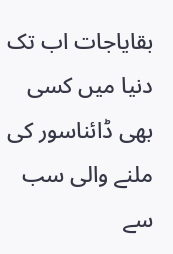بقایاجات اب تک دنیا میں کسی بھی ڈائناسور کی ملنے والی سب سے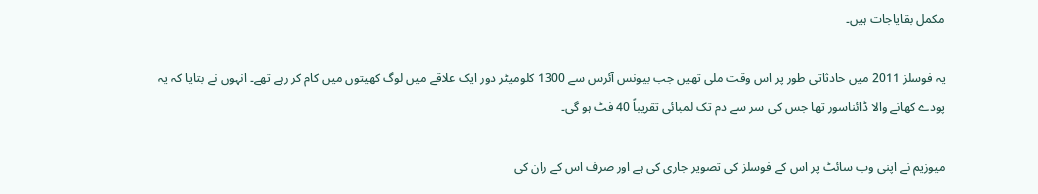مکمل بقایاجات ہیں۔

یہ فوسلز 2011 میں حادثاتی طور پر اس وقت ملی تھیں جب بیونس آئرس سے 1300 کلومیٹر دور ایک علاقے میں لوگ کھیتوں میں کام کر رہے تھے۔ انہوں نے بتایا کہ یہ پودے کھانے والا ڈائناسور تھا جس کی سر سے دم تک لمبائی تقریباً 40 فٹ ہو گی۔

میوزیم نے اپنی وب سائٹ پر اس کے فوسلز کی تصویر جاری کی ہے اور صرف اس کے ران کی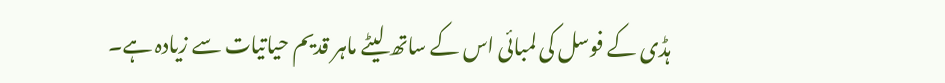ہڈی کے فوسل کی لمبائی اس کے ساتھ لیٹے ماہر قدیم حیاتیات سے زیادہ ہے۔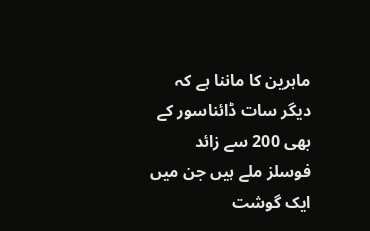ماہرین کا ماننا ہے کہ دیگر سات ڈائناسور کے بھی 200 سے زائد فوسلز ملے ہیں جن میں ایک گوشت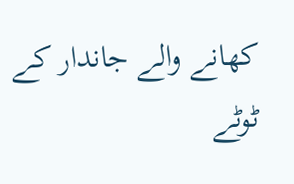کھانے والے جاندار کے ٹوٹے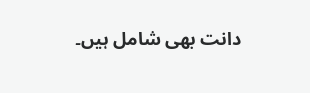دانت بھی شامل ہیں۔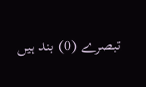تبصرے (0) بند ہیں